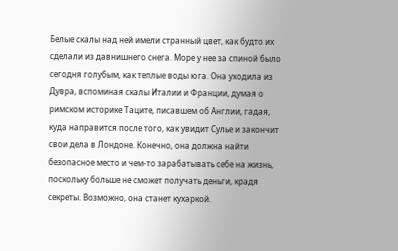Белые скалы над ней имели странный цвет, как будто их сделали из давнишнего снега. Море у нее за спиной было сегодня голубым, как теплые воды юга. Она уходила из Дувра, вспоминая скалы Италии и Франции, думая о римском историке Таците, писавшем об Англии, гадая, куда направится после того, как увидит Сулье и закончит свои дела в Лондоне. Конечно, она должна найти безопасное место и чем-то зарабатывать себе на жизнь, поскольку больше не сможет получать деньги, крадя секреты. Возможно, она станет кухаркой.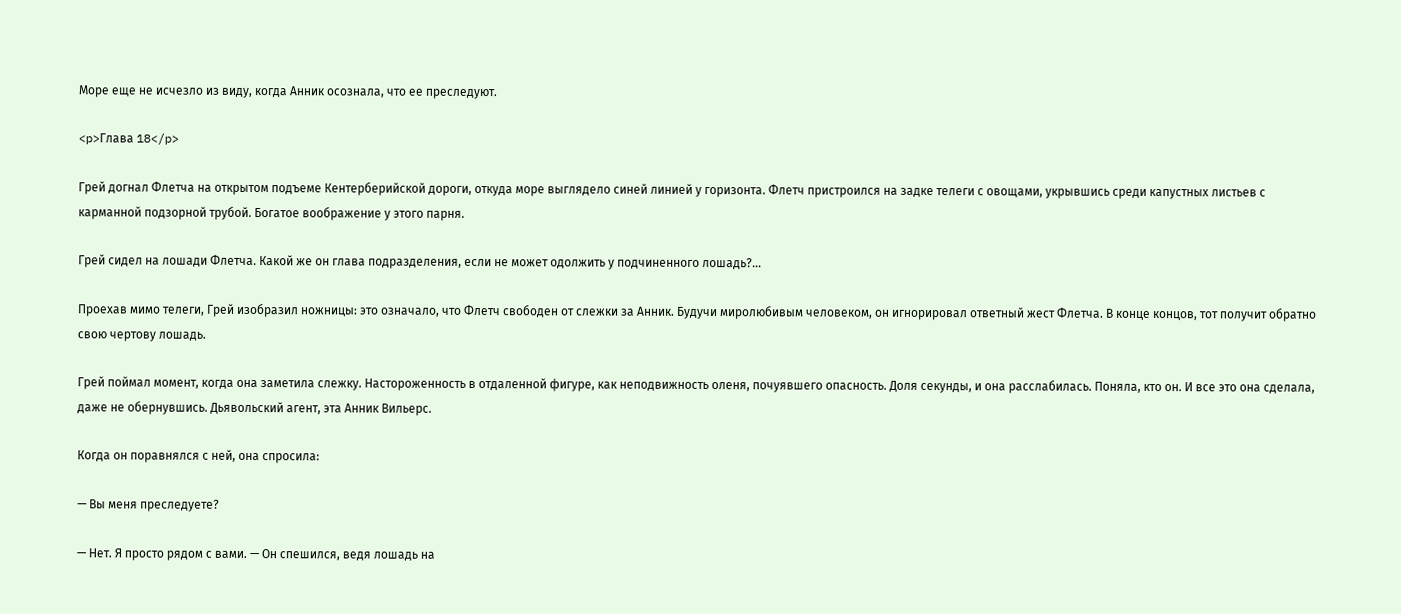Море еще не исчезло из виду, когда Анник осознала, что ее преследуют.

<p>Глава 18</p>

Грей догнал Флетча на открытом подъеме Кентерберийской дороги, откуда море выглядело синей линией у горизонта. Флетч пристроился на задке телеги с овощами, укрывшись среди капустных листьев с карманной подзорной трубой. Богатое воображение у этого парня.

Грей сидел на лошади Флетча. Какой же он глава подразделения, если не может одолжить у подчиненного лошадь?…

Проехав мимо телеги, Грей изобразил ножницы: это означало, что Флетч свободен от слежки за Анник. Будучи миролюбивым человеком, он игнорировал ответный жест Флетча. В конце концов, тот получит обратно свою чертову лошадь.

Грей поймал момент, когда она заметила слежку. Настороженность в отдаленной фигуре, как неподвижность оленя, почуявшего опасность. Доля секунды, и она расслабилась. Поняла, кто он. И все это она сделала, даже не обернувшись. Дьявольский агент, эта Анник Вильерс.

Когда он поравнялся с ней, она спросила:

— Вы меня преследуете?

— Нет. Я просто рядом с вами. — Он спешился, ведя лошадь на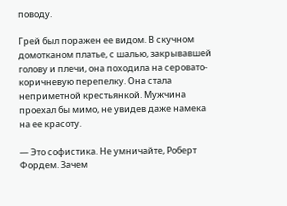поводу.

Грей был поражен ее видом. В скучном домотканом платье, с шалью, закрывавшей голову и плечи, она походила на серовато-коричневую перепелку. Она стала неприметной крестьянкой. Мужчина проехал бы мимо, не увидев даже намека на ее красоту.

— Это софистика. Не умничайте, Роберт Фордем. Зачем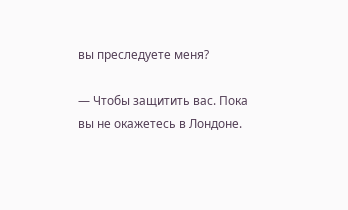вы преследуете меня?

— Чтобы защитить вас. Пока вы не окажетесь в Лондоне.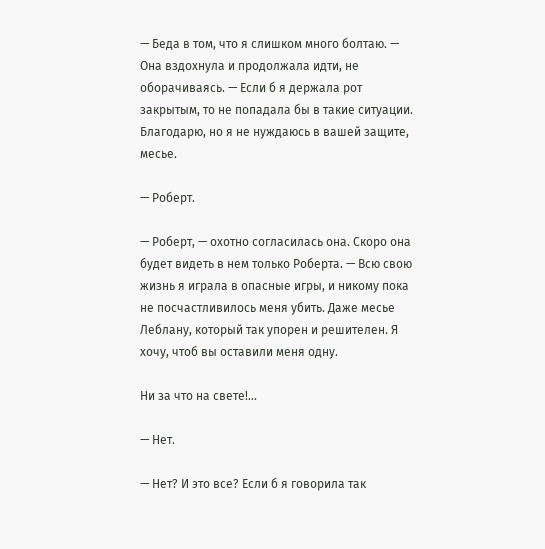— Беда в том, что я слишком много болтаю. — Она вздохнула и продолжала идти, не оборачиваясь. — Если б я держала рот закрытым, то не попадала бы в такие ситуации. Благодарю, но я не нуждаюсь в вашей защите, месье.

— Роберт.

— Роберт, — охотно согласилась она. Скоро она будет видеть в нем только Роберта. — Всю свою жизнь я играла в опасные игры, и никому пока не посчастливилось меня убить. Даже месье Леблану, который так упорен и решителен. Я хочу, чтоб вы оставили меня одну.

Ни за что на свете!…

— Нет.

— Нет? И это все? Если б я говорила так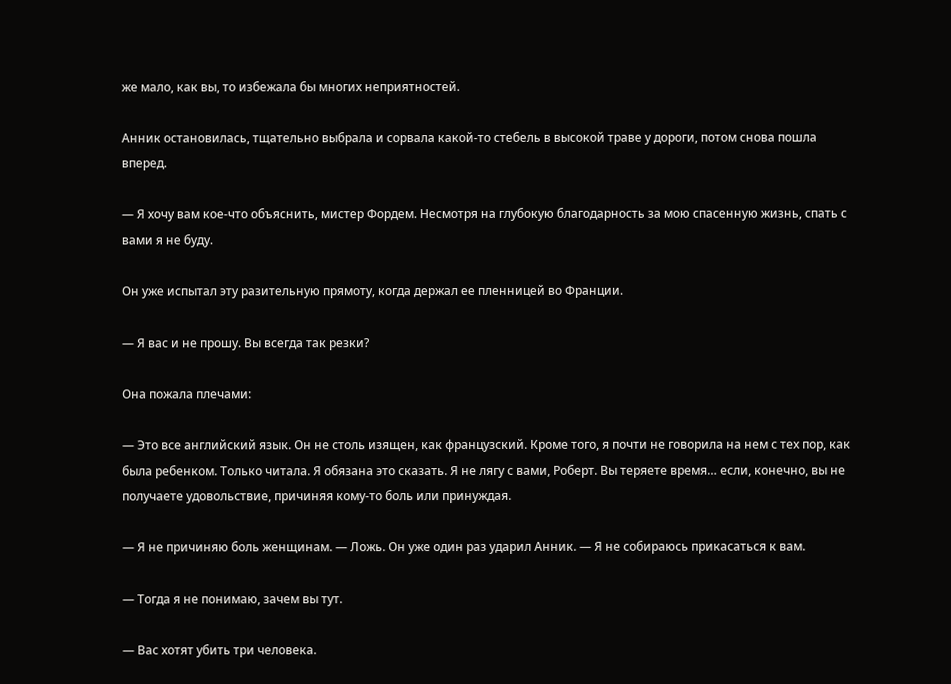же мало, как вы, то избежала бы многих неприятностей.

Анник остановилась, тщательно выбрала и сорвала какой-то стебель в высокой траве у дороги, потом снова пошла вперед.

— Я хочу вам кое-что объяснить, мистер Фордем. Несмотря на глубокую благодарность за мою спасенную жизнь, спать с вами я не буду.

Он уже испытал эту разительную прямоту, когда держал ее пленницей во Франции.

— Я вас и не прошу. Вы всегда так резки?

Она пожала плечами:

— Это все английский язык. Он не столь изящен, как французский. Кроме того, я почти не говорила на нем с тех пор, как была ребенком. Только читала. Я обязана это сказать. Я не лягу с вами, Роберт. Вы теряете время… если, конечно, вы не получаете удовольствие, причиняя кому-то боль или принуждая.

— Я не причиняю боль женщинам. — Ложь. Он уже один раз ударил Анник. — Я не собираюсь прикасаться к вам.

— Тогда я не понимаю, зачем вы тут.

— Вас хотят убить три человека.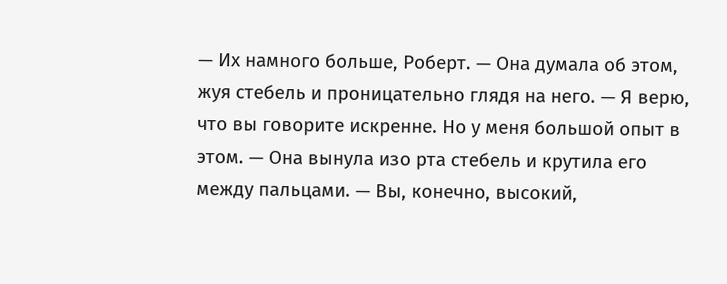— Их намного больше, Роберт. — Она думала об этом, жуя стебель и проницательно глядя на него. — Я верю, что вы говорите искренне. Но у меня большой опыт в этом. — Она вынула изо рта стебель и крутила его между пальцами. — Вы, конечно, высокий,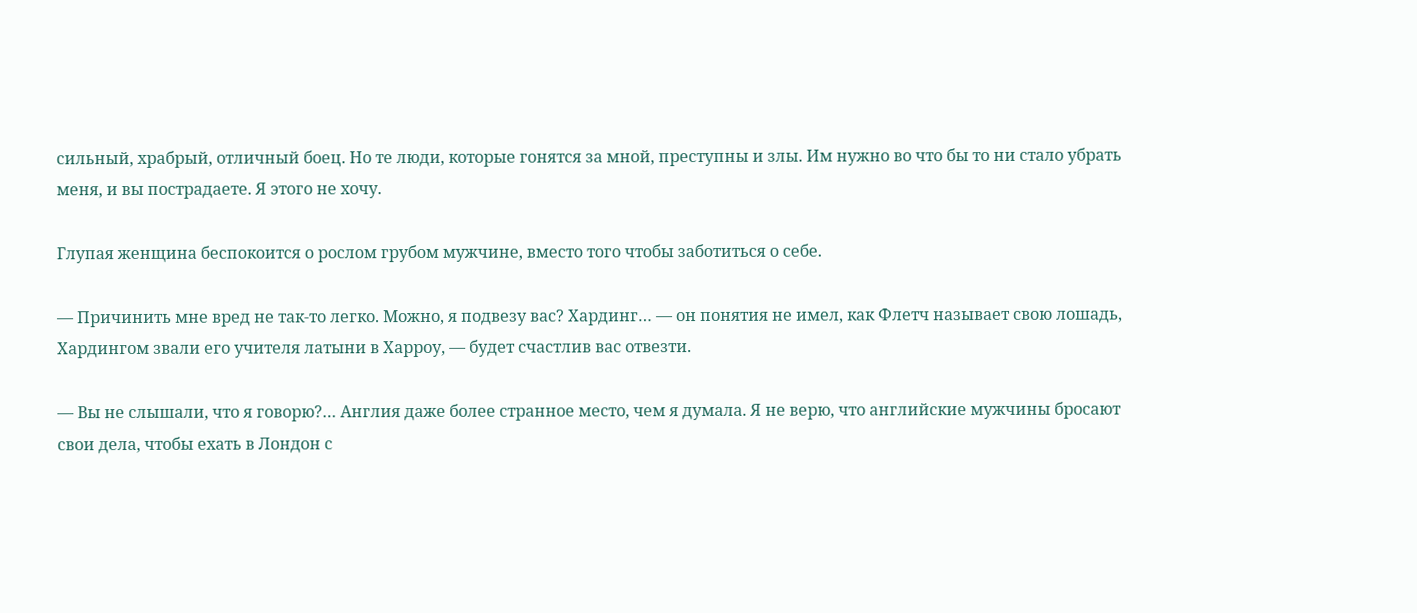сильный, храбрый, отличный боец. Но те люди, которые гонятся за мной, преступны и злы. Им нужно во что бы то ни стало убрать меня, и вы пострадаете. Я этого не хочу.

Глупая женщина беспокоится о рослом грубом мужчине, вместо того чтобы заботиться о себе.

— Причинить мне вред не так-то легко. Можно, я подвезу вас? Хардинг… — он понятия не имел, как Флетч называет свою лошадь, Хардингом звали его учителя латыни в Харроу, — будет счастлив вас отвезти.

— Вы не слышали, что я говорю?… Англия даже более странное место, чем я думала. Я не верю, что английские мужчины бросают свои дела, чтобы ехать в Лондон с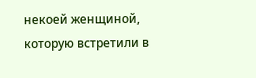некоей женщиной, которую встретили в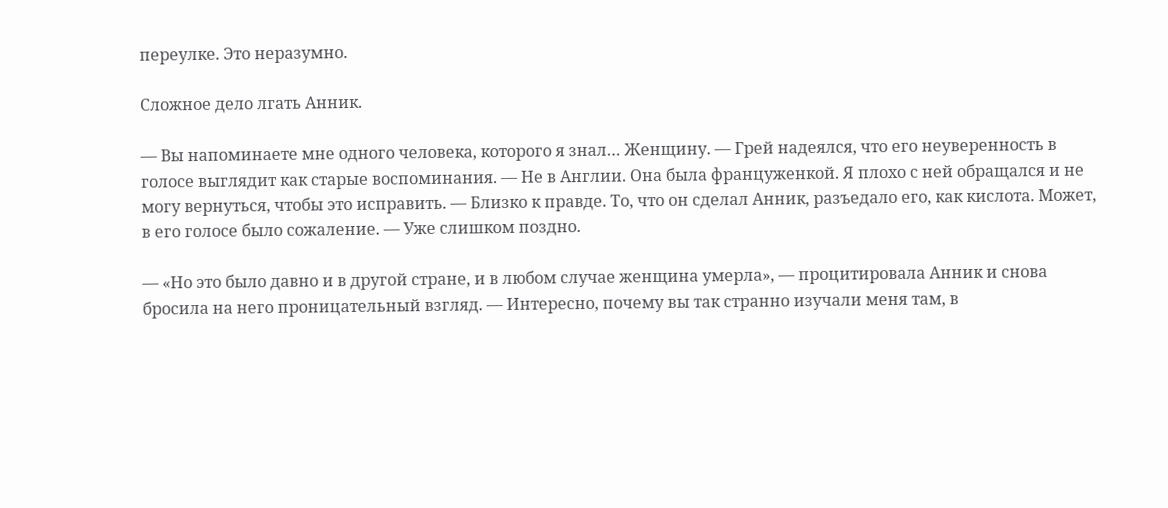переулке. Это неразумно.

Сложное дело лгать Анник.

— Вы напоминаете мне одного человека, которого я знал… Женщину. — Грей надеялся, что его неуверенность в голосе выглядит как старые воспоминания. — Не в Англии. Она была француженкой. Я плохо с ней обращался и не могу вернуться, чтобы это исправить. — Близко к правде. То, что он сделал Анник, разъедало его, как кислота. Может, в его голосе было сожаление. — Уже слишком поздно.

— «Но это было давно и в другой стране, и в любом случае женщина умерла», — процитировала Анник и снова бросила на него проницательный взгляд. — Интересно, почему вы так странно изучали меня там, в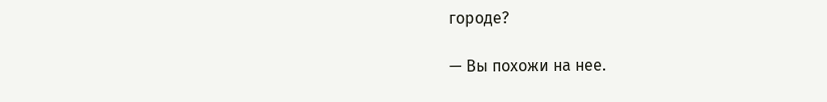городе?

— Вы похожи на нее.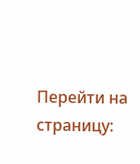Перейти на страницу: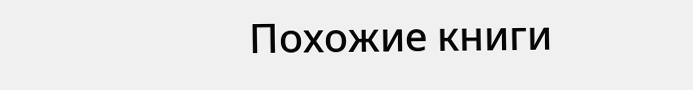Похожие книги